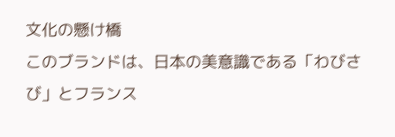文化の懸け橋
このブランドは、日本の美意識である「わびさび」とフランス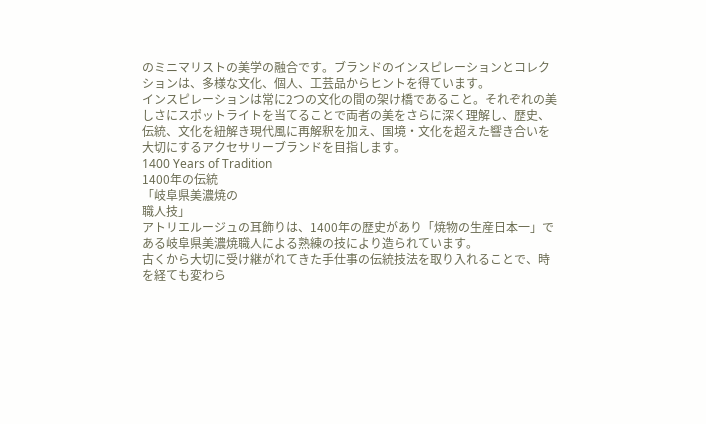のミニマリストの美学の融合です。ブランドのインスピレーションとコレクションは、多様な文化、個人、工芸品からヒントを得ています。
インスピレーションは常に2つの文化の間の架け橋であること。それぞれの美しさにスポットライトを当てることで両者の美をさらに深く理解し、歴史、伝統、文化を紐解き現代風に再解釈を加え、国境・文化を超えた響き合いを大切にするアクセサリーブランドを目指します。
1400 Years of Tradition
1400年の伝統
「岐阜県美濃焼の
職人技」
アトリエルージュの耳飾りは、1400年の歴史があり「焼物の生産日本一」である岐阜県美濃焼職人による熟練の技により造られています。
古くから大切に受け継がれてきた手仕事の伝統技法を取り入れることで、時を経ても変わら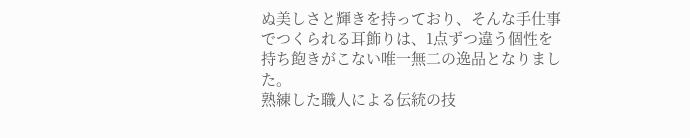ぬ美しさと輝きを持っており、そんな手仕事でつくられる耳飾りは、1点ずつ違う個性を持ち飽きがこない唯一無二の逸品となりました。
熟練した職人による伝統の技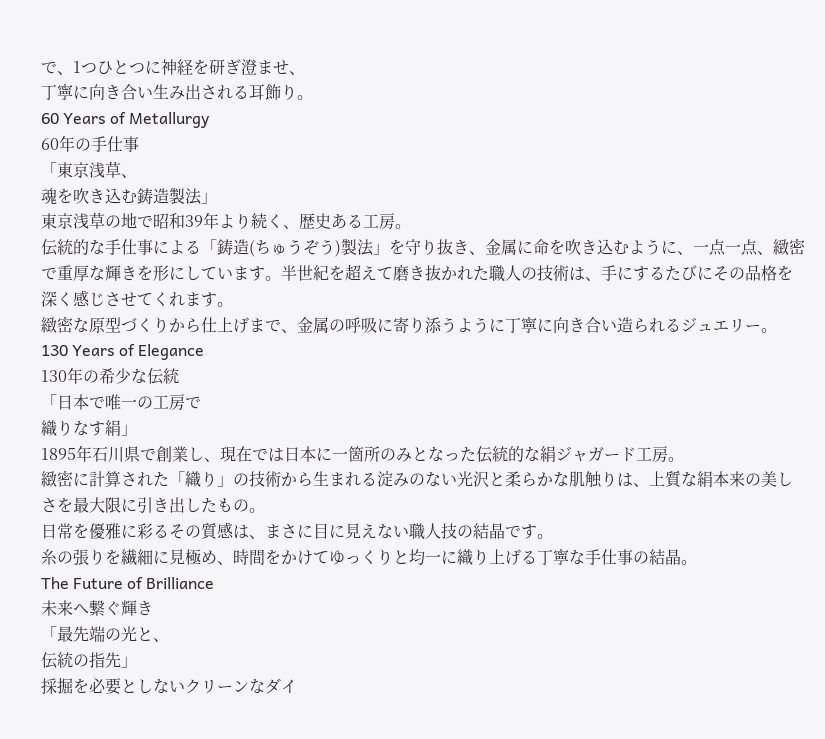で、1つひとつに神経を研ぎ澄ませ、
丁寧に向き合い生み出される耳飾り。
60 Years of Metallurgy
60年の手仕事
「東京浅草、
魂を吹き込む鋳造製法」
東京浅草の地で昭和39年より続く、歴史ある工房。
伝統的な手仕事による「鋳造(ちゅうぞう)製法」を守り抜き、金属に命を吹き込むように、一点一点、緻密で重厚な輝きを形にしています。半世紀を超えて磨き抜かれた職人の技術は、手にするたびにその品格を深く感じさせてくれます。
緻密な原型づくりから仕上げまで、金属の呼吸に寄り添うように丁寧に向き合い造られるジュエリー。
130 Years of Elegance
130年の希少な伝統
「日本で唯一の工房で
織りなす絹」
1895年石川県で創業し、現在では日本に一箇所のみとなった伝統的な絹ジャガード工房。
緻密に計算された「織り」の技術から生まれる淀みのない光沢と柔らかな肌触りは、上質な絹本来の美しさを最大限に引き出したもの。
日常を優雅に彩るその質感は、まさに目に見えない職人技の結晶です。
糸の張りを繊細に見極め、時間をかけてゆっくりと均一に織り上げる丁寧な手仕事の結晶。
The Future of Brilliance
未来へ繋ぐ輝き
「最先端の光と、
伝統の指先」
採掘を必要としないクリーンなダイ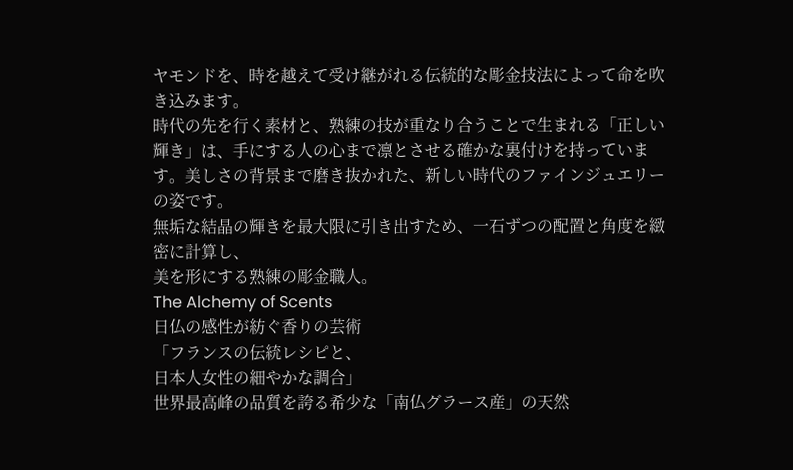ヤモンドを、時を越えて受け継がれる伝統的な彫金技法によって命を吹き込みます。
時代の先を行く素材と、熟練の技が重なり合うことで生まれる「正しい輝き」は、手にする人の心まで凛とさせる確かな裏付けを持っています。美しさの背景まで磨き抜かれた、新しい時代のファインジュエリーの姿です。
無垢な結晶の輝きを最大限に引き出すため、一石ずつの配置と角度を緻密に計算し、
美を形にする熟練の彫金職人。
The Alchemy of Scents
日仏の感性が紡ぐ香りの芸術
「フランスの伝統レシピと、
日本人女性の細やかな調合」
世界最高峰の品質を誇る希少な「南仏グラース産」の天然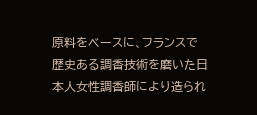原料をベースに、フランスで歴史ある調香技術を磨いた日本人女性調香師により造られ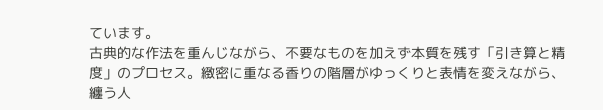ています。
古典的な作法を重んじながら、不要なものを加えず本質を残す「引き算と精度」のプロセス。緻密に重なる香りの階層がゆっくりと表情を変えながら、纏う人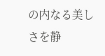の内なる美しさを静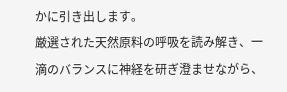かに引き出します。
厳選された天然原料の呼吸を読み解き、一滴のバランスに神経を研ぎ澄ませながら、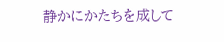静かにかたちを成して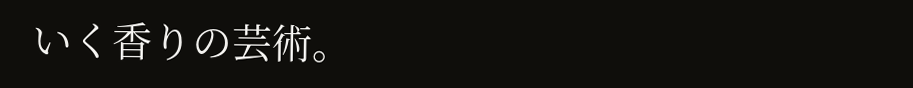いく香りの芸術。